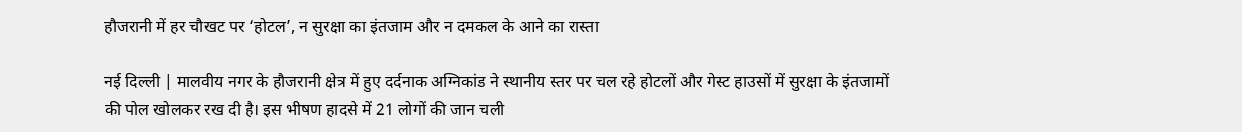हौजरानी में हर चौखट पर ‘होटल’, न सुरक्षा का इंतजाम और न दमकल के आने का रास्ता

नई दिल्ली | मालवीय नगर के हौजरानी क्षेत्र में हुए दर्दनाक अग्निकांड ने स्थानीय स्तर पर चल रहे होटलों और गेस्ट हाउसों में सुरक्षा के इंतजामों की पोल खोलकर रख दी है। इस भीषण हादसे में 21 लोगों की जान चली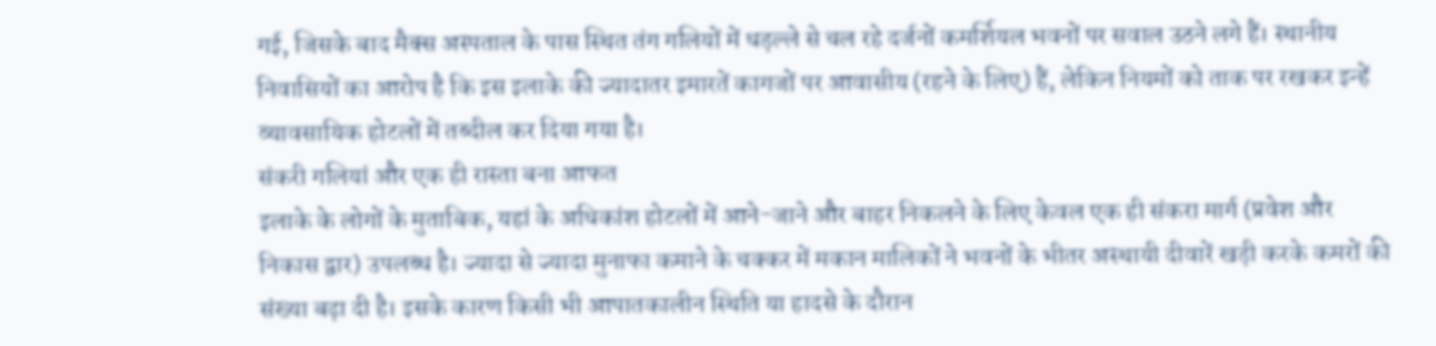गई, जिसके बाद मैक्स अस्पताल के पास स्थित तंग गलियों में धड़ल्ले से चल रहे दर्जनों कमर्शियल भवनों पर सवाल उठने लगे हैं। स्थानीय निवासियों का आरोप है कि इस इलाके की ज्यादातर इमारतें कागजों पर आवासीय (रहने के लिए) हैं, लेकिन नियमों को ताक पर रखकर इन्हें व्यावसायिक होटलों में तब्दील कर दिया गया है।
संकरी गलियां और एक ही रास्ता बना आफत
इलाके के लोगों के मुताबिक, यहां के अधिकांश होटलों में आने-जाने और बाहर निकलने के लिए केवल एक ही संकरा मार्ग (प्रवेश और निकास द्वार) उपलब्ध है। ज्यादा से ज्यादा मुनाफा कमाने के चक्कर में मकान मालिकों ने भवनों के भीतर अस्थायी दीवारें खड़ी करके कमरों की संख्या बढ़ा दी है। इसके कारण किसी भी आपातकालीन स्थिति या हादसे के दौरान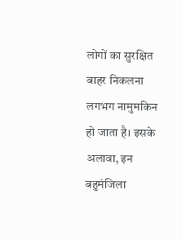लोगों का सुरक्षित बाहर निकलना लगभग नामुमकिन हो जाता है। इसके अलावा, इन बहुमंजिला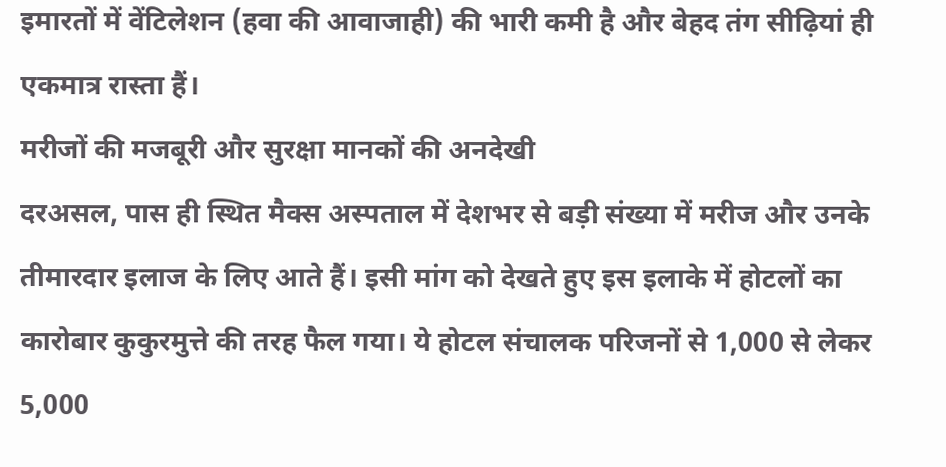इमारतों में वेंटिलेशन (हवा की आवाजाही) की भारी कमी है और बेहद तंग सीढ़ियां ही एकमात्र रास्ता हैं।
मरीजों की मजबूरी और सुरक्षा मानकों की अनदेखी
दरअसल, पास ही स्थित मैक्स अस्पताल में देशभर से बड़ी संख्या में मरीज और उनके तीमारदार इलाज के लिए आते हैं। इसी मांग को देखते हुए इस इलाके में होटलों का कारोबार कुकुरमुत्ते की तरह फैल गया। ये होटल संचालक परिजनों से 1,000 से लेकर 5,000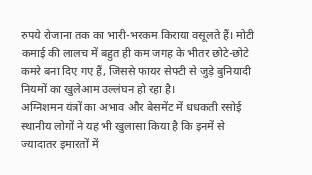रुपये रोजाना तक का भारी-भरकम किराया वसूलते हैं। मोटी कमाई की लालच में बहुत ही कम जगह के भीतर छोटे-छोटे कमरे बना दिए गए हैं, जिससे फायर सेफ्टी से जुड़े बुनियादी नियमों का खुलेआम उल्लंघन हो रहा है।
अग्निशमन यंत्रों का अभाव और बेसमेंट में धधकती रसोई
स्थानीय लोगों ने यह भी खुलासा किया है कि इनमें से ज्यादातर इमारतों में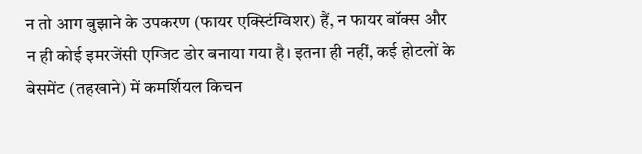न तो आग बुझाने के उपकरण (फायर एक्स्टिंग्विशर) हैं, न फायर बॉक्स और न ही कोई इमरजेंसी एग्जिट डोर बनाया गया है। इतना ही नहीं, कई होटलों के बेसमेंट (तहखाने) में कमर्शियल किचन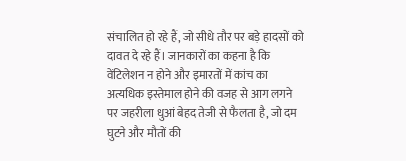संचालित हो रहे हैं, जो सीधे तौर पर बड़े हादसों को दावत दे रहे हैं। जानकारों का कहना है कि वेंटिलेशन न होने और इमारतों में कांच का अत्यधिक इस्तेमाल होने की वजह से आग लगने पर जहरीला धुआं बेहद तेजी से फैलता है, जो दम घुटने और मौतों की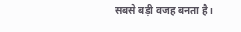सबसे बड़ी वजह बनता है।